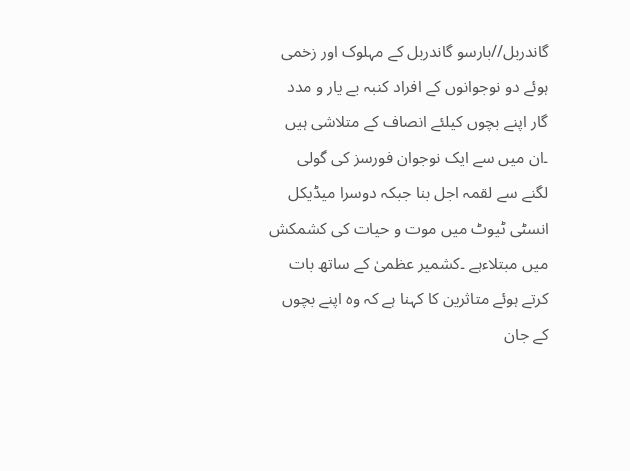گاندربل//بارسو گاندربل کے مہلوک اور زخمی ہوئے دو نوجوانوں کے افراد کنبہ بے یار و مدد گار اپنے بچوں کیلئے انصاف کے متلاشی ہیں ۔ان میں سے ایک نوجوان فورسز کی گولی لگنے سے لقمہ اجل بنا جبکہ دوسرا میڈیکل انسٹی ٹیوٹ میں موت و حیات کی کشمکش میں مبتلاءہے ۔کشمیر عظمیٰ کے ساتھ بات کرتے ہوئے متاثرین کا کہنا ہے کہ وہ اپنے بچوں کے جان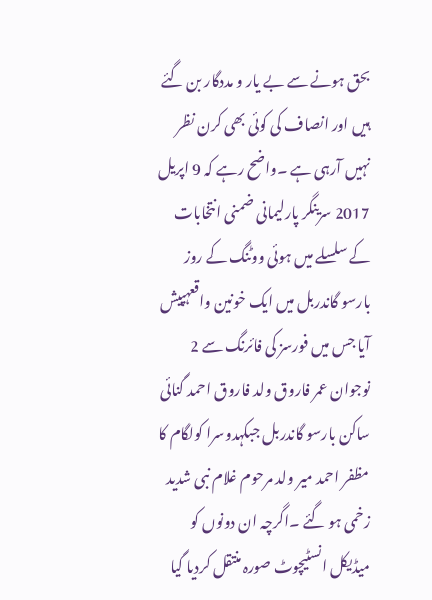بحق ہونے سے بے یار و مددگار بن گئے ہیں اور انصاف کی کوئی بھی کرن نظر نہیں آرہی ہے ۔واضح رہے کہ 9 اپریل 2017 سرینگر پارلیمانی ضمنی انتخابات کے سلسلے میں ہوئی ووٹنگ کے روز بارسو گاندربل میں ایک خونین واقعہپیش آیا جس میں فورسز کی فائرنگ سے 2 نوجوان عمر فاروق ولد فاروق احمد گنائی ساکن بارسو گاندربل جبکہدوسرا کولگام کا مظفر احمد میر ولد مرحوم غلام نبی شدید زخمی ہو گئے ۔اگرچہ ان دونوں کو میڈیکل انسٹیچوٹ صورہ منتقل کردیا گیا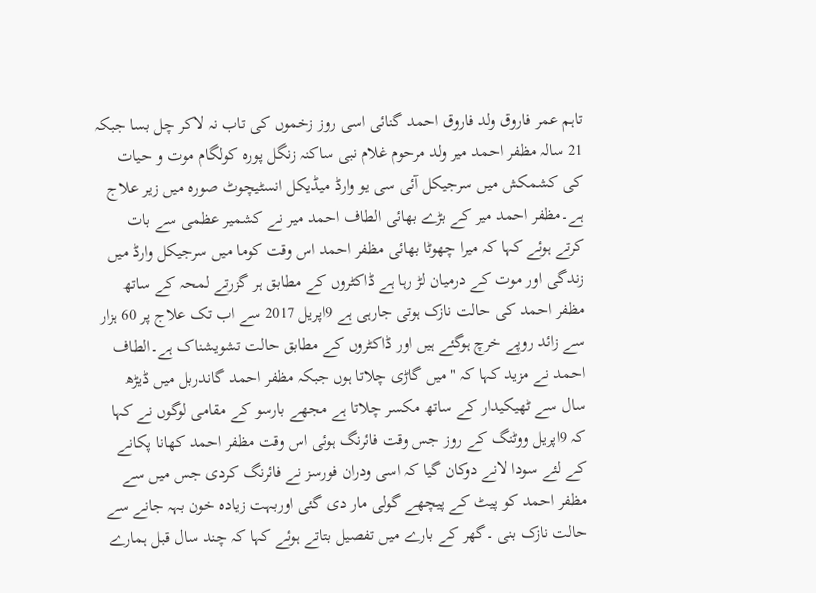تاہم عمر فاروق ولد فاروق احمد گنائی اسی روز زخموں کی تاب نہ لاکر چل بسا جبکہ 21 سالہ مظفر احمد میر ولد مرحوم غلام نبی ساکنہ زنگل پورہ کولگام موت و حیات کی کشمکش میں سرجیکل آئی سی یو وارڈ میڈیکل انسٹیچوٹ صورہ میں زیر علاج ہے۔مظفر احمد میر کے بڑے بھائی الطاف احمد میر نے کشمیر عظمی سے بات کرتے ہوئے کہا کہ میرا چھوٹا بھائی مظفر احمد اس وقت کوما میں سرجیکل وارڈ میں زندگی اور موت کے درمیان لڑ رہا ہے ڈاکٹروں کے مطابق ہر گزرتے لمحہ کے ساتھ مظفر احمد کی حالت نازک ہوتی جارہی ہے 9اپریل 2017 سے اب تک علاج پر 60 ہزار سے زائد روپے خرچ ہوگئے ہیں اور ڈاکٹروں کے مطابق حالت تشویشناک ہے۔الطاف احمد نے مزید کہا کہ "میں گاڑی چلاتا ہوں جبکہ مظفر احمد گاندربل میں ڈیڑھ سال سے ٹھیکیدار کے ساتھ مکسر چلاتا ہے مجھے بارسو کے مقامی لوگوں نے کہا کہ 9اپریل ووٹنگ کے روز جس وقت فائرنگ ہوئی اس وقت مظفر احمد کھانا پکانے کے لئے سودا لانے دوکان گیا کہ اسی ودران فورسز نے فائرنگ کردی جس میں سے مظفر احمد کو پیٹ کے پیچھے گولی مار دی گئی اوربہت زیادہ خون بہہ جانے سے حالت نازک بنی ۔گھر کے بارے میں تفصیل بتاتے ہوئے کہا کہ چند سال قبل ہمارے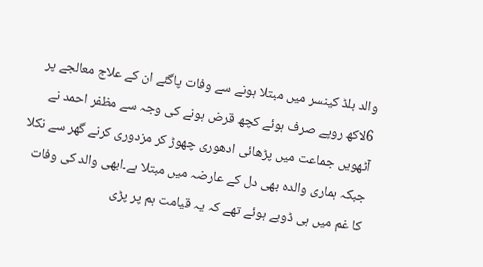والد بلڈ کینسر میں مبتلا ہونے سے وفات پاگئے ان کے علاج معالجے پر 6لاکھ روپے صرف ہوئے کچھ قرض ہونے کی وجہ سے مظفر احمد نے آٹھویں جماعت میں پڑھائی ادھوری چھوڑ کر مزدوری کرنے گھر سے نکلا جبکہ ہماری والدہ بھی دل کے عارضہ میں مبتلا ہے۔ابھی والد کی وفات کا غم میں ہی ڈوبے ہوئے تھے کہ یہ قیامت ہم پر پڑی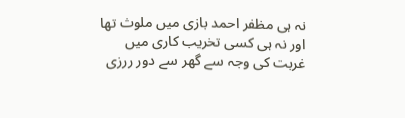نہ ہی مظفر احمد بازی میں ملوث تھا اور نہ ہی کسی تخریب کاری میں غربت کی وجہ سے گھر سے دور ررزی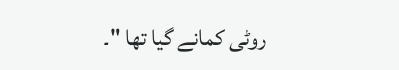روٹی کمانے گیا تھا "۔